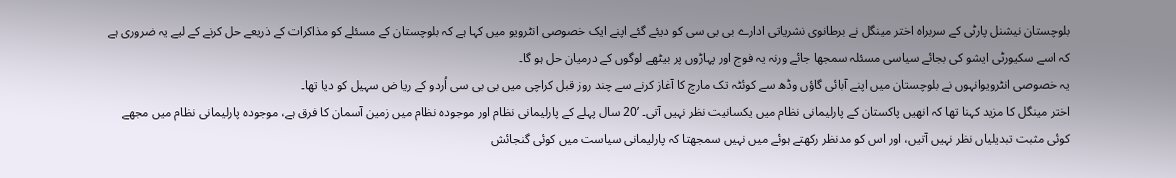بلوچستان نیشنل پارٹی کے سربراہ اختر مینگل نے برطانوی نشریاتی ادارے بی بی سی کو دیئے گئے اپنے ایک خصوصی انٹرویو میں کہا ہے کہ بلوچستان کے مسئلے کو مذاکرات کے ذریعے حل کرنے کے لیے یہ ضروری ہے کہ اسے سکیورٹی ایشو کی بجائے سیاسی مسئلہ سمجھا جائے ورنہ یہ فوج اور پہاڑوں پر بیٹھے لوگوں کے درمیان حل ہو گا۔
یہ خصوصی انٹرویوانہوں نے بلوچستان میں اپنے آبائی گاؤں وڈھ سے کوئٹہ تک مارچ کا آغاز کرنے سے چند روز قبل کراچی میں بی بی سی اُردو کے ریا ض سہیل کو دیا تھا۔
اختر مینگل کا مزید کہنا تھا کہ انھیں پاکستان کے پارلیمانی نظام میں یکسانیت نظر نہیں آتی۔ ’20 سال پہلے کے پارلیمانی نظام اور موجودہ نظام میں زمین آسمان کا فرق ہے، موجودہ پارلیمانی نظام میں مجھے کوئی مثبت تبدیلیاں نظر نہیں آتیں، اور اس کو مدنظر رکھتے ہوئے میں نہیں سمجھتا کہ پارلیمانی سیاست میں کوئی گنجائش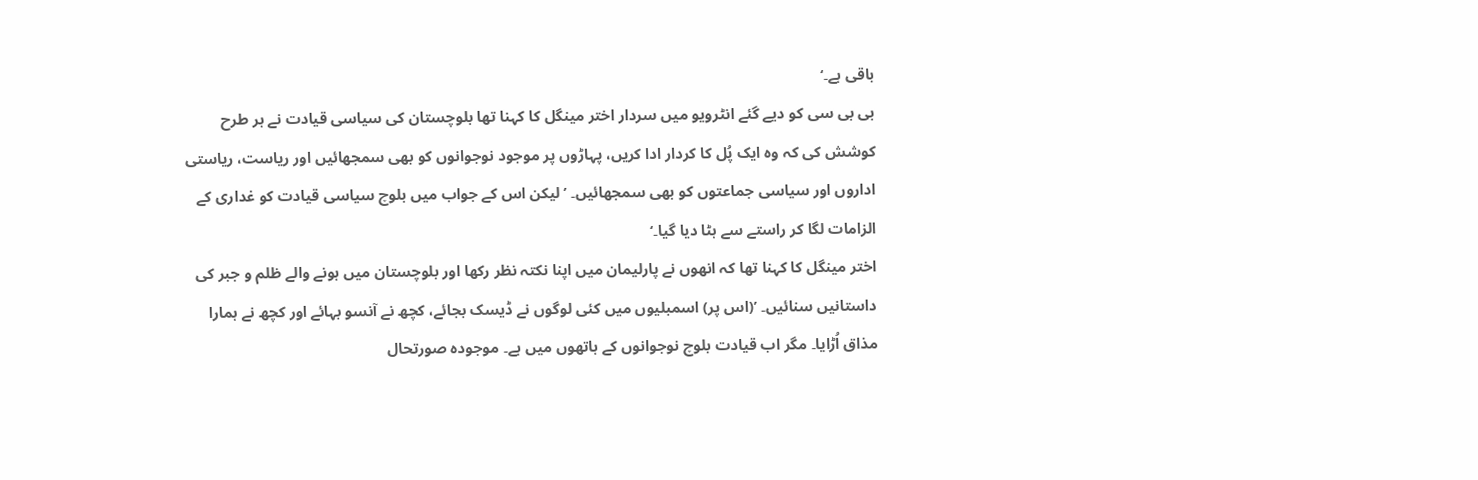باقی ہے۔‘
بی بی سی کو دیے گئے انٹرویو میں سردار اختر مینگل کا کہنا تھا بلوچستان کی سیاسی قیادت نے ہر طرح کوشش کی کہ وہ ایک پُل کا کردار ادا کریں، پہاڑوں پر موجود نوجوانوں کو بھی سمجھائیں اور ریاست، ریاستی اداروں اور سیاسی جماعتوں کو بھی سمجھائیں۔ ’لیکن اس کے جواب میں بلوچ سیاسی قیادت کو غداری کے الزامات لگا کر راستے سے ہٹا دیا گیا۔‘
اختر مینگل کا کہنا تھا کہ انھوں نے پارلیمان میں اپنا نکتہ نظر رکھا اور بلوچستان میں ہونے والے ظلم و جبر کی داستانیں سنائیں۔ ’(اس پر) اسمبلیوں میں کئی لوگوں نے ڈیسک بجائے، کچھ نے آنسو بہائے اور کچھ نے ہمارا مذاق اُڑایا۔ مگر اب قیادت بلوچ نوجوانوں کے ہاتھوں میں ہے۔ موجودہ صورتحال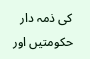کی ذمہ دار حکومتیں اور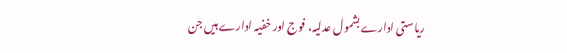ریاستی ادارے بشمول عدلیہ، فوج اور خفیہ ادارے ہیں جن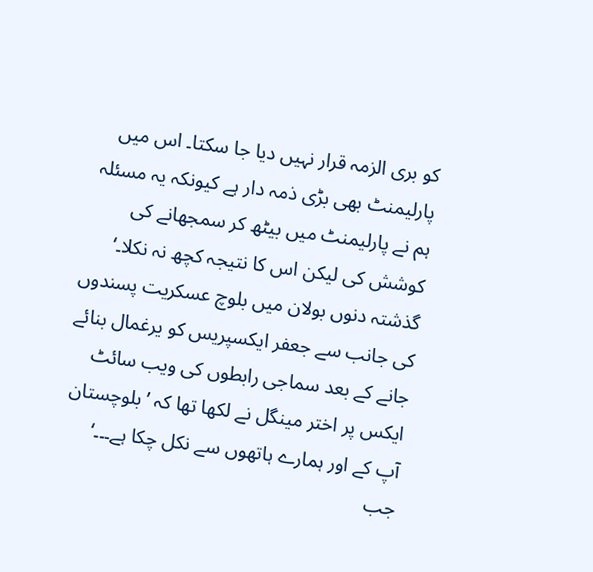کو بری الزمہ قرار نہیں دیا جا سکتا۔ اس میں پارلیمنٹ بھی بڑی ذمہ دار ہے کیونکہ یہ مسئلہ ہم نے پارلیمنٹ میں بیٹھ کر سمجھانے کی کوشش کی لیکن اس کا نتیجہ کچھ نہ نکلا۔‘
گذشتہ دنوں بولان میں بلوچ عسکریت پسندوں کی جانب سے جعفر ایکسپریس کو یرغمال بنائے جانے کے بعد سماجی رابطوں کی ویب سائٹ ایکس پر اختر مینگل نے لکھا تھا کہ ’بلوچستان آپ کے اور ہمارے ہاتھوں سے نکل چکا ہے۔۔۔‘
جب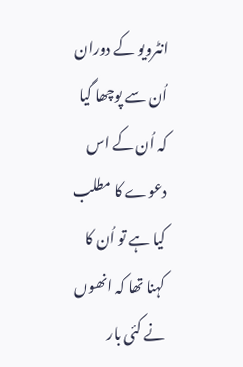انٹرویو کے دوران اُن سے پوچھا گیا کہ اُن کے اس دعوے کا مطلب کیا ہے تو اُن کا کہنا تھا کہ انھوں نے کئی بار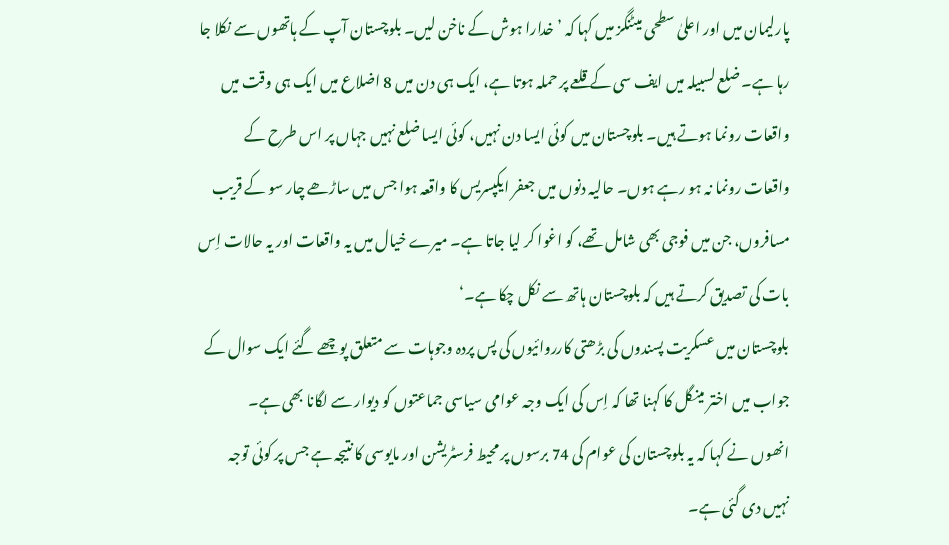پارلیمان میں اور اعلیٰ سطحی میٹنگز میں کہا کہ ’خدارا ہوش کے ناخن لیں۔ بلوچستان آپ کے ہاتھوں سے نکلا جا رہا ہے۔ ضلع لسبیلہ میں ایف سی کے قلعے پر حملہ ہوتا ہے، ایک ہی دن میں 8 اضلاع میں ایک ہی وقت میں واقعات رونما ہوتے ہیں۔ بلوچستان میں کوئی ایسا دن نہیں، کوئی ایسا ضلع نہیں جہاں پر اس طرح کے واقعات رونما نہ ہو رہے ہوں۔ حالیہ دنوں میں جعفر ایکپسریس کا واقعہ ہوا جس میں ساڑھے چار سو کے قریب مسافروں، جن میں فوجی بھی شامل تھے، کو اغوا کر لیا جاتا ہے۔ میرے خیال میں یہ واقعات اور یہ حالات اِس بات کی تصدیق کرتے ہیں کہ بلوچستان ہاتھ سے نکل چکا ہے۔‘
بلوچستان میں عسکریت پسندوں کی بڑھتی کارروائیوں کی پس پردہ وجوہات سے متعلق پوچھے گئے ایک سوال کے جواب میں اختر مینگل کا کہنا تھا کہ اِس کی ایک وجہ عوامی سیاسی جماعتوں کو دیوار سے لگانا بھی ہے۔
انھوں نے کہا کہ یہ بلوچستان کی عوام کی 74 برسوں پر محیط فرسٹریشن اور مایوسی کا نتیجہ ہے جس پر کوئی توجہ نہیں دی گئی ہے۔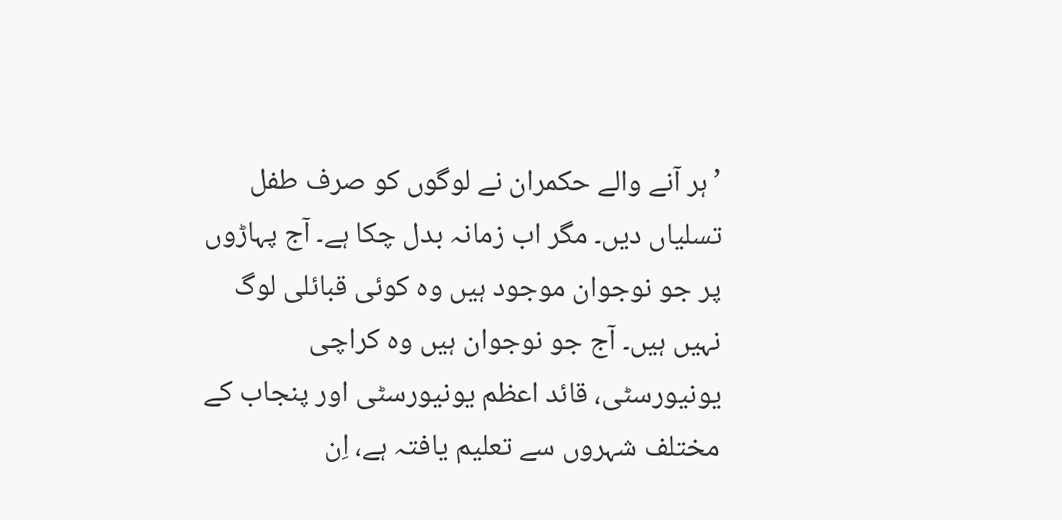’ہر آنے والے حکمران نے لوگوں کو صرف طفل تسلیاں دیں۔ مگر اب زمانہ بدل چکا ہے۔ آج پہاڑوں پر جو نوجوان موجود ہیں وہ کوئی قبائلی لوگ نہیں ہیں۔ آج جو نوجوان ہیں وہ کراچی یونیورسٹی، قائد اعظم یونیورسٹی اور پنجاب کے مختلف شہروں سے تعلیم یافتہ ہے، اِن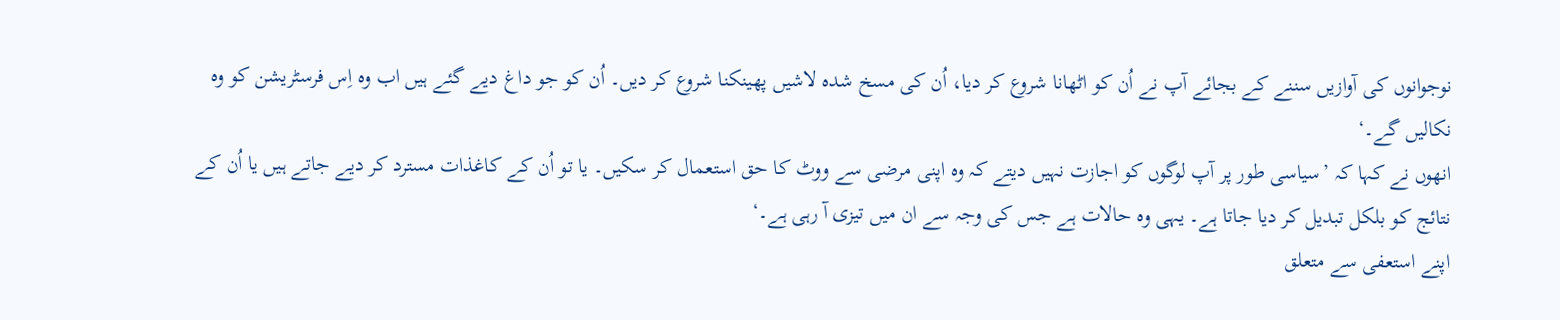نوجوانوں کی آوازیں سننے کے بجائے آپ نے اُن کو اٹھانا شروع کر دیا، اُن کی مسخ شدہ لاشیں پھینکنا شروع کر دیں۔ اُن کو جو داغ دیے گئے ہیں اب وہ اِس فرسٹریشن کو وہ نکالیں گے۔‘
انھوں نے کہا کہ ’سیاسی طور پر آپ لوگوں کو اجازت نہیں دیتے کہ وہ اپنی مرضی سے ووٹ کا حق استعمال کر سکیں۔ یا تو اُن کے کاغذات مسترد کر دیے جاتے ہیں یا اُن کے نتائج کو بلکل تبدیل کر دیا جاتا ہے۔ یہی وہ حالات ہے جس کی وجہ سے ان میں تیزی آ رہی ہے۔‘
اپنے استعفی سے متعلق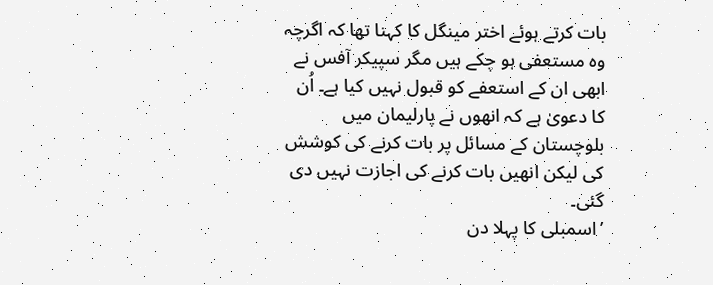بات کرتے ہوئے اختر مینگل کا کہنا تھا کہ اگرچہ وہ مستعفی ہو چکے ہیں مگر سپیکر آفس نے ابھی ان کے استعفے کو قبول نہیں کیا ہے۔ اُن کا دعویٰ ہے کہ انھوں نے پارلیمان میں بلوچستان کے مسائل پر بات کرنے کی کوشش کی لیکن انھیں بات کرنے کی اجازت نہیں دی گئی۔
’اسمبلی کا پہلا دن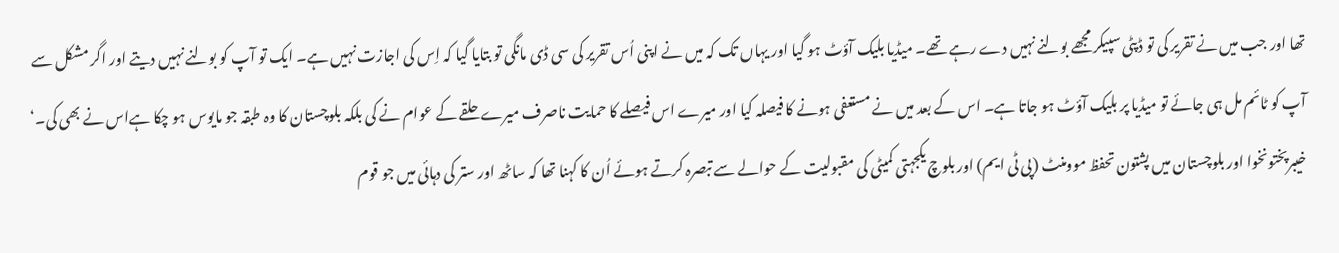تھا اور جب میں نے تقریر کی تو ڈپٹی سپیکر مجھے بولنے نہیں دے رہے تھے۔ میڈیا بلیک آؤٹ ہو گیا اور یہاں تک کہ میں نے اپنی اُس تقریر کی سی ڈی مانگی تو بتایا گیا کہ اِس کی اجازت نہیں ہے۔ ایک تو آپ کو بولنے نہیں دیتے اور اگر مشکل سے آپ کو ٹائم مل ہی جائے تو میڈیا پر بلیک آؤٹ ہو جاتا ہے۔ اس کے بعد میں نے مستعفی ہونے کا فیصلہ کیا اور میرے اس فیصلے کا حمایت ناصرف میرے حلقے کے عوام نے کی بلکہ بلوچستان کا وہ طبقہ جو مایوس ہو چکا ہےاس نے بھی کی۔‘
خیبرپختونخوا اور بلوچستان میں پشتون تحفظ موومنٹ (پی ٹی ایم) اور بلوچ یکجہتی کمیٹی کی مقبولیت کے حوالے سے تبصرہ کرتے ہوئے اُن کا کہنا تھا کہ ساٹھ اور ستر کی دہائی میں جو قوم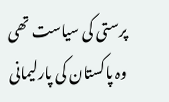پرستی کی سیاست تھی وہ پاکستان کی پارلیمانی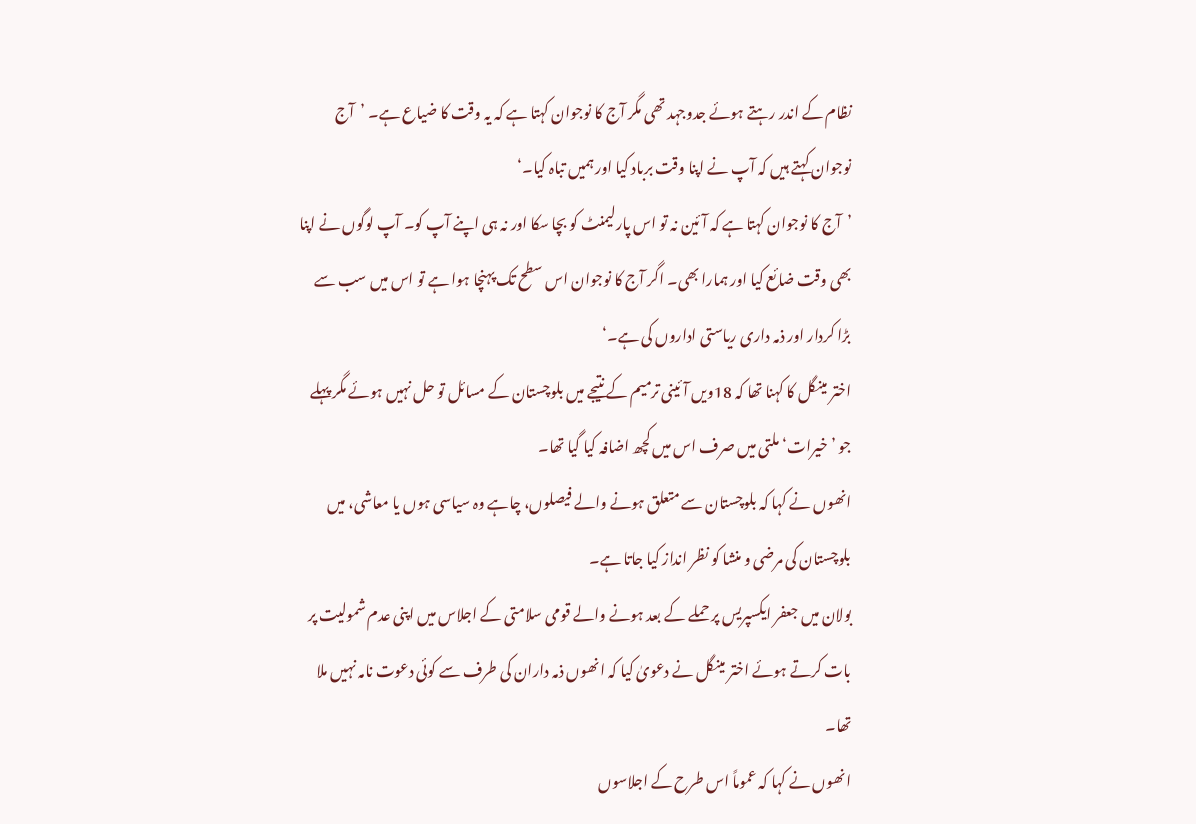نظام کے اندر رہتے ہوئے جدوجہد تھی مگر آج کا نوجوان کہتا ہے کہ یہ وقت کا ضیاع ہے۔ ’آج نوجوان کہتے ہیں کہ آپ نے اپنا وقت برباد کیا اور ہمیں تباہ کیا۔‘
’آج کا نوجوان کہتا ہے کہ آئین نہ تو اس پارلیمنٹ کو بچا سکا اور نہ ہی اپنے آپ کو۔ آپ لوگوں نے اپنا بھی وقت ضائع کیا اور ہمارا بھی۔ اگر آج کا نوجوان اس سطح تک پہنچا ہوا ہے تو اس میں سب سے بڑا کردار اور ذمہ داری ریاستی اداروں کی ہے۔‘
اختر مینگل کا کہنا تھا کہ 18ویں آئینی ترمیم کے نتیجے میں بلوچستان کے مسائل تو حل نہیں ہوئے مگر پہلے جو ’خیرات‘ ملتی میں صرف اس میں کچھ اضافہ کیا گیا تھا۔
انھوں نے کہا کہ بلوچستان سے متعلق ہونے والے فیصلوں، چاہے وہ سیاسی ہوں یا معاشی، میں بلوچستان کی مرضی و منشا کو نظر انداز کیا جاتا ہے۔
بولان میں جعفر ایکسپریس پر حملے کے بعد ہونے والے قومی سلامتی کے اجلاس میں اپنی عدم شمولیت پر بات کرتے ہوئے اختر مینگل نے دعویٰ کیا کہ انھوں ذمہ داران کی طرف سے کوئی دعوت نامہ نہیں ملا تھا۔
انھوں نے کہا کہ عموماً اس طرح کے اجلاسوں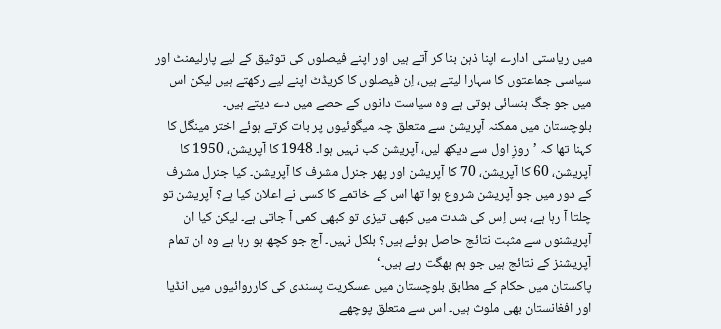میں ریاستی ادارے اپنا ذہن بنا کر آتے ہیں اور اپنے فیصلوں کی توثیق کے لیے پارلیمنٹ اور سیاسی جماعتوں کا سہارا لیتے ہیں، اِن فیصلوں کا کریڈٹ اپنے لیے رکھتے ہیں لیکن اس میں جو جگ ہنسائی ہوتی ہے وہ سیاست دانوں کے حصے میں دے دیتے ہیں۔
بلوچستان میں ممکنہ آپریشن سے متعلق چہ میگوئیوں پر بات کرتے ہوئے اختر مینگل کا کہنا تھا کہ ’روزِ اول سے دیکھ لیں، آپریشن کب نہیں ہوا۔ 1948 کا آپریشن، 1950 کا آپریشن، 60 کا آپریشن، 70 کا آپریشن اور پھر جنرل مشرف کا آپریشن۔ کیا جنرل مشرف کے دور میں جو آپریشن شروع ہوا تھا اس کے خاتمے کا کسی نے اعلان کیا ہے؟ آپریشن تو چلتا آ رہا ہے، بس اِس کی شدت میں کبھی تیزی تو کبھی کمی آ جاتی ہے۔ لیکن کیا ان آپریشنوں سے مثبت نتائج حاصل ہوئے ہیں؟ بلکل نہیں۔ آج جو کچھ ہو رہا ہے وہ ان تمام آپریشنز کے نتائج ہیں جو ہم بھگت رہے ہیں۔‘
پاکستان میں حکام کے مطابق بلوچستان میں عسکریت پسندی کی کارروائیوں میں انڈیا اور افغانستان بھی ملوث ہیں۔ اس سے متعلق پوچھے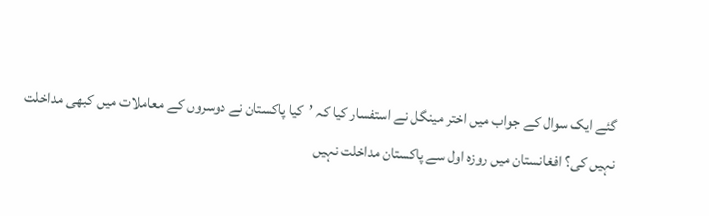گئے ایک سوال کے جواب میں اختر مینگل نے استفسار کیا کہ ’کیا پاکستان نے دوسروں کے معاملات میں کبھی مداخلت نہیں کی؟ افغانستان میں روزہ اول سے پاکستان مداخلت نہیں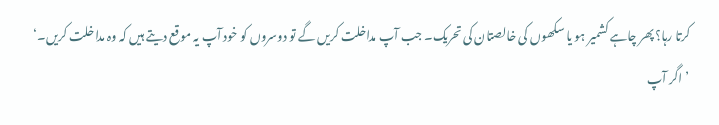کرتا رہا؟ پھر چاہے کشمیر ہو یا سکھوں کی خالصتان کی تحریک۔ جب آپ مداخلت کریں گے تو دوسروں کو خود آپ یہ موقع دیتے ہیں کہ وہ مداخلت کریں۔‘
’اگر آپ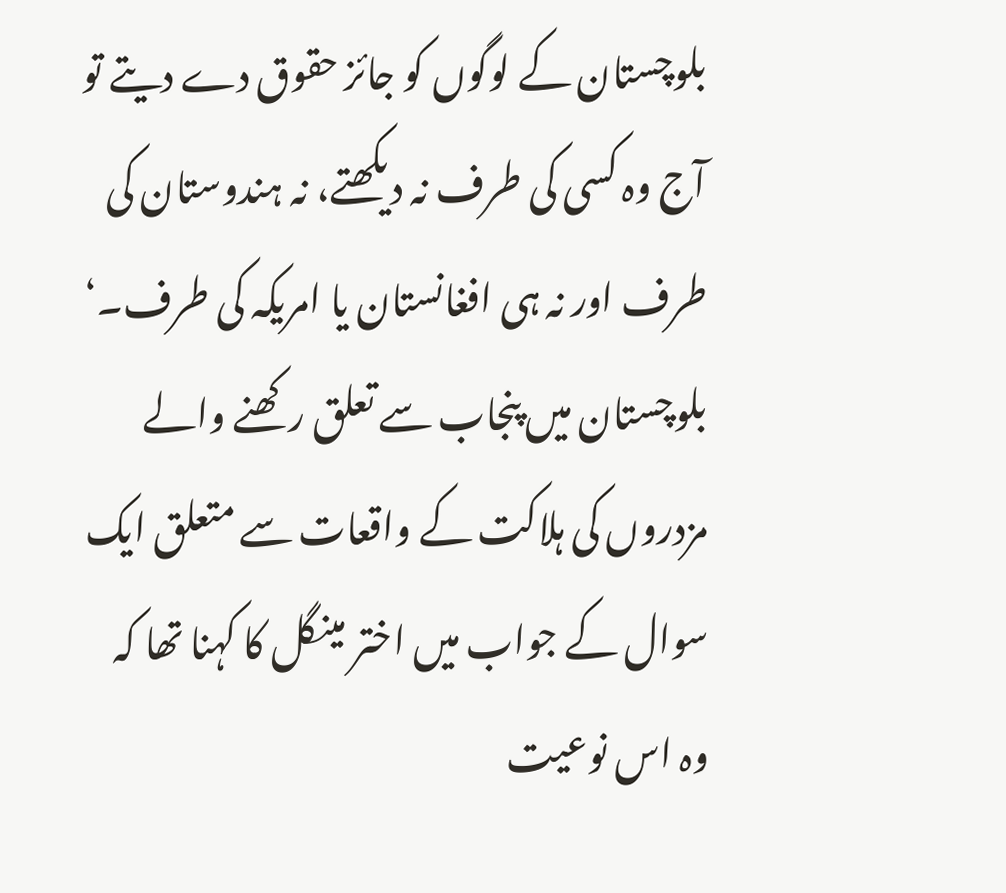بلوچستان کے لوگوں کو جائز حقوق دے دیتے تو آج وہ کسی کی طرف نہ دیکھتے، نہ ہندوستان کی طرف اور نہ ہی افغانستان یا امریکہ کی طرف۔‘
بلوچستان میں پنجاب سے تعلق رکھنے والے مزدروں کی ہلاکت کے واقعات سے متعلق ایک سوال کے جواب میں اختر مینگل کا کہنا تھا کہ وہ اس نوعیت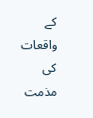کے واقعات کی مذمت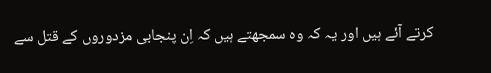کرتے آئے ہیں اور یہ کہ وہ سمجھتے ہیں کہ اِن پنجابی مزدوروں کے قتل سے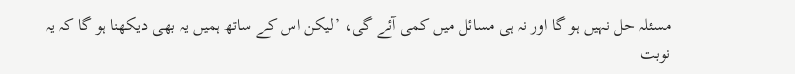مسئلہ حل نہیں ہو گا اور نہ ہی مسائل میں کمی آئے گی، ’لیکن اس کے ساتھ ہمیں یہ بھی دیکھنا ہو گا کہ یہ نوبت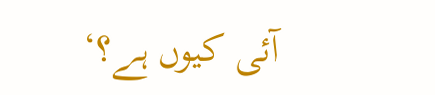آئی کیوں ہے؟‘